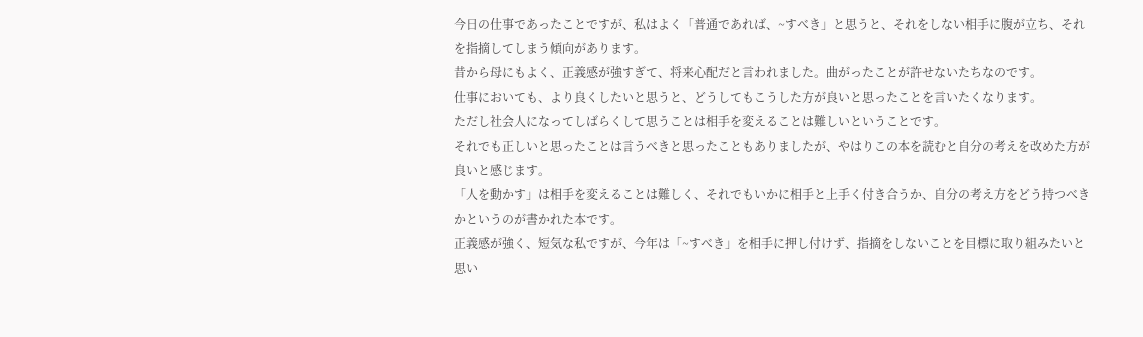今日の仕事であったことですが、私はよく「普通であれば、~すべき」と思うと、それをしない相手に腹が立ち、それを指摘してしまう傾向があります。
昔から母にもよく、正義感が強すぎて、将来心配だと言われました。曲がったことが許せないたちなのです。
仕事においても、より良くしたいと思うと、どうしてもこうした方が良いと思ったことを言いたくなります。
ただし社会人になってしばらくして思うことは相手を変えることは難しいということです。
それでも正しいと思ったことは言うべきと思ったこともありましたが、やはりこの本を読むと自分の考えを改めた方が良いと感じます。
「人を動かす」は相手を変えることは難しく、それでもいかに相手と上手く付き合うか、自分の考え方をどう持つべきかというのが書かれた本です。
正義感が強く、短気な私ですが、今年は「~すべき」を相手に押し付けず、指摘をしないことを目標に取り組みたいと思い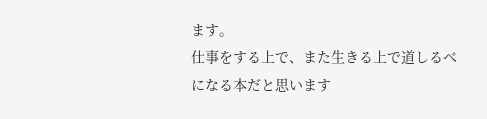ます。
仕事をする上で、また生きる上で道しるべになる本だと思います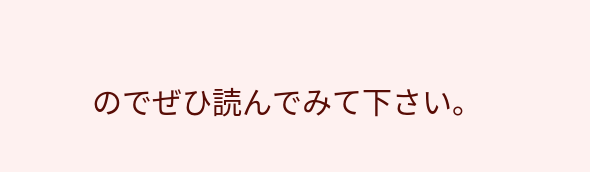のでぜひ読んでみて下さい。